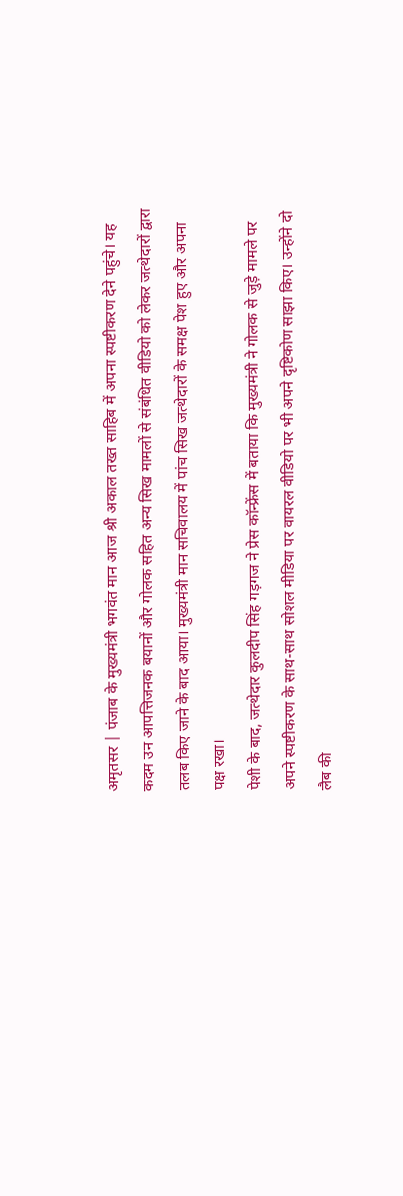अमृतसर | पंजाब के मुख्यमंत्री भगवंत मान आज श्री अकाल तख्त साहिब में अपना स्पष्टीकरण देने पहुंचे। यह कदम उन आपत्तिजनक बयानों और गोलक सहित अन्य सिख मामलों से संबंधित वीडियो को लेकर जत्थेदारों द्वारा तलब किए जाने के बाद आया। मुख्यमंत्री मान सचिवालय में पांच सिख जत्थेदारों के समक्ष पेश हुए और अपना पक्ष रखा।
पेशी के बाद, जत्थेदार कुलदीप सिंह गड़गज ने प्रेस कॉन्फ्रेंस में बताया कि मुख्यमंत्री ने गोलक से जुड़े मामले पर अपने स्पष्टीकरण के साथ-साथ सोशल मीडिया पर वायरल वीडियो पर भी अपने दृष्टिकोण साझा किए। उन्होंने दो लैब की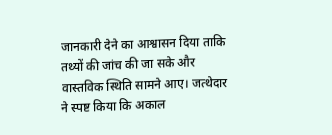जानकारी देने का आश्वासन दिया ताकि तथ्यों की जांच की जा सके और वास्तविक स्थिति सामने आए। जत्थेदार ने स्पष्ट किया कि अकाल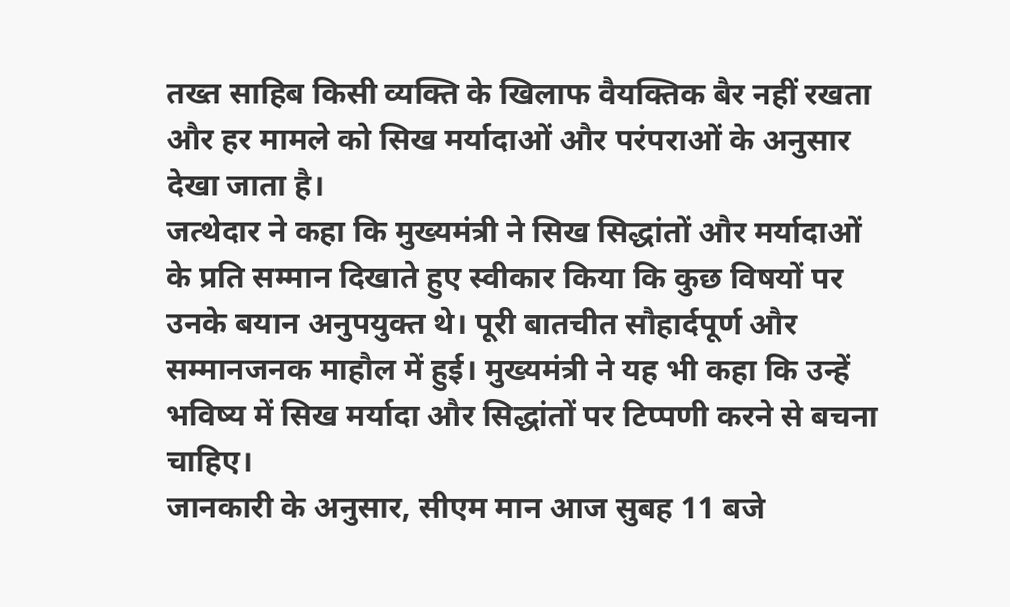तख्त साहिब किसी व्यक्ति के खिलाफ वैयक्तिक बैर नहीं रखता और हर मामले को सिख मर्यादाओं और परंपराओं के अनुसार देखा जाता है।
जत्थेदार ने कहा कि मुख्यमंत्री ने सिख सिद्धांतों और मर्यादाओं के प्रति सम्मान दिखाते हुए स्वीकार किया कि कुछ विषयों पर उनके बयान अनुपयुक्त थे। पूरी बातचीत सौहार्दपूर्ण और सम्मानजनक माहौल में हुई। मुख्यमंत्री ने यह भी कहा कि उन्हें भविष्य में सिख मर्यादा और सिद्धांतों पर टिप्पणी करने से बचना चाहिए।
जानकारी के अनुसार, सीएम मान आज सुबह 11 बजे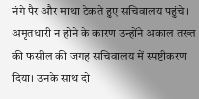नंगे पैर और माथा टेकते हुए सचिवालय पहुंचे। अमृतधारी न होने के कारण उन्होंने अकाल तख्त की फसील की जगह सचिवालय में स्पष्टीकरण दिया। उनके साथ दो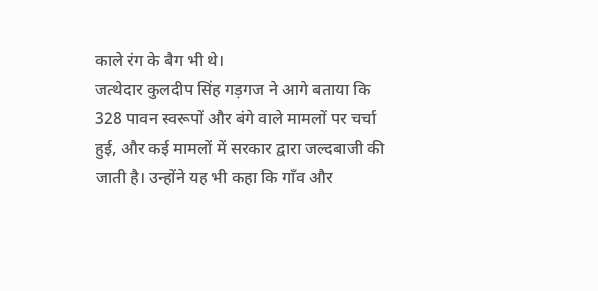काले रंग के बैग भी थे।
जत्थेदार कुलदीप सिंह गड़गज ने आगे बताया कि 328 पावन स्वरूपों और बंगे वाले मामलों पर चर्चा हुई, और कई मामलों में सरकार द्वारा जल्दबाजी की जाती है। उन्होंने यह भी कहा कि गाँव और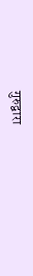गुरुद्वारा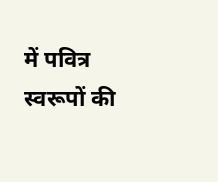में पवित्र स्वरूपों की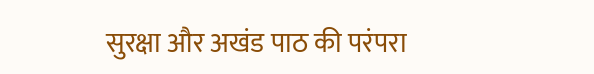सुरक्षा और अखंड पाठ की परंपरा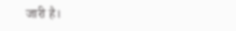जारी है।